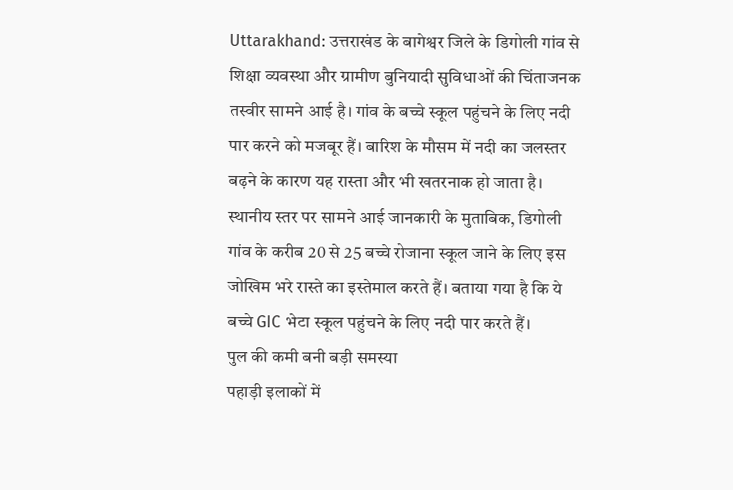Uttarakhand: उत्तराखंड के बागेश्वर जिले के डिगोली गांव से शिक्षा व्यवस्था और ग्रामीण बुनियादी सुविधाओं की चिंताजनक तस्वीर सामने आई है। गांव के बच्चे स्कूल पहुंचने के लिए नदी पार करने को मजबूर हैं। बारिश के मौसम में नदी का जलस्तर बढ़ने के कारण यह रास्ता और भी खतरनाक हो जाता है।
स्थानीय स्तर पर सामने आई जानकारी के मुताबिक, डिगोली गांव के करीब 20 से 25 बच्चे रोजाना स्कूल जाने के लिए इस जोखिम भरे रास्ते का इस्तेमाल करते हैं। बताया गया है कि ये बच्चे GIC भेटा स्कूल पहुंचने के लिए नदी पार करते हैं।
पुल की कमी बनी बड़ी समस्या
पहाड़ी इलाकों में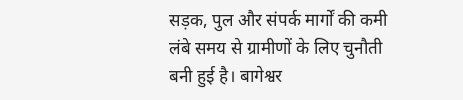सड़क, पुल और संपर्क मार्गों की कमी लंबे समय से ग्रामीणों के लिए चुनौती बनी हुई है। बागेश्वर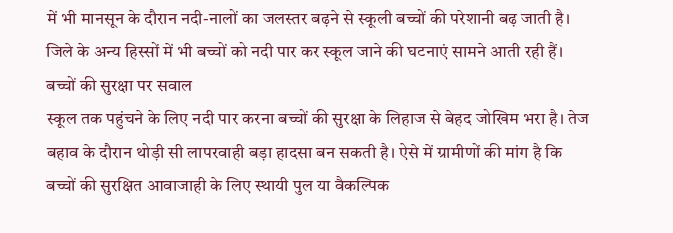में भी मानसून के दौरान नदी-नालों का जलस्तर बढ़ने से स्कूली बच्चों की परेशानी बढ़ जाती है। जिले के अन्य हिस्सों में भी बच्चों को नदी पार कर स्कूल जाने की घटनाएं सामने आती रही हैं।
बच्चों की सुरक्षा पर सवाल
स्कूल तक पहुंचने के लिए नदी पार करना बच्चों की सुरक्षा के लिहाज से बेहद जोखिम भरा है। तेज बहाव के दौरान थोड़ी सी लापरवाही बड़ा हादसा बन सकती है। ऐसे में ग्रामीणों की मांग है कि बच्चों की सुरक्षित आवाजाही के लिए स्थायी पुल या वैकल्पिक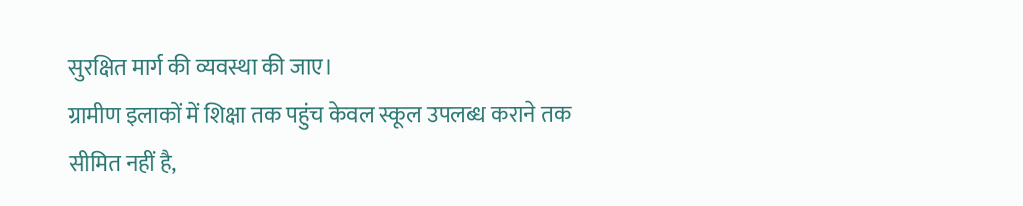सुरक्षित मार्ग की व्यवस्था की जाए।
ग्रामीण इलाकों में शिक्षा तक पहुंच केवल स्कूल उपलब्ध कराने तक सीमित नहीं है,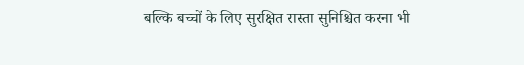बल्कि बच्चों के लिए सुरक्षित रास्ता सुनिश्चित करना भी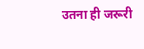उतना ही जरूरी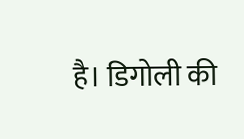है। डिगोली की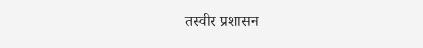तस्वीर प्रशासन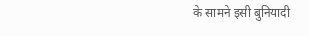के सामने इसी बुनियादी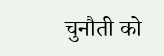चुनौती को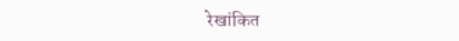रेखांकित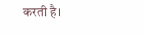करती है।